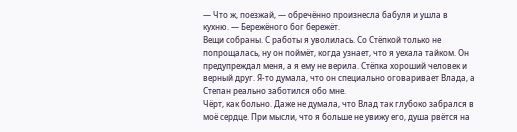— Что ж, поезжай, — обречённо произнесла бабуля и ушла в кухню. — Бережёного бог бережёт.
Вещи собраны. С работы я уволилась. Со Стёпкой только не попрощалась, ну он поймёт, когда узнает, что я уехала тайком. Он предупреждал меня, а я ему не верила. Стёпка хороший человек и верный друг. Я-то думала, что он специально оговаривает Влада, а Степан реально заботился обо мне.
Чёрт, как больно. Даже не думала, что Влад так глубоко забрался в моё сердце. При мысли, что я больше не увижу его, душа рвётся на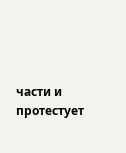части и протестует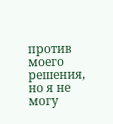против моего решения, но я не могу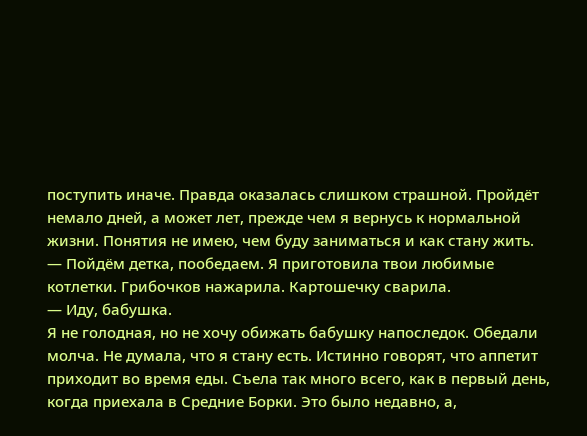поступить иначе. Правда оказалась слишком страшной. Пройдёт немало дней, а может лет, прежде чем я вернусь к нормальной жизни. Понятия не имею, чем буду заниматься и как стану жить.
— Пойдём детка, пообедаем. Я приготовила твои любимые котлетки. Грибочков нажарила. Картошечку сварила.
— Иду, бабушка.
Я не голодная, но не хочу обижать бабушку напоследок. Обедали молча. Не думала, что я стану есть. Истинно говорят, что аппетит приходит во время еды. Съела так много всего, как в первый день, когда приехала в Средние Борки. Это было недавно, а,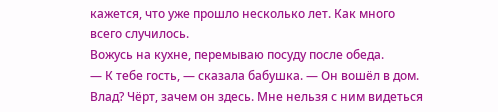кажется, что уже прошло несколько лет. Как много всего случилось.
Вожусь на кухне, перемываю посуду после обеда.
— К тебе гость, — сказала бабушка. — Он вошёл в дом.
Влад? Чёрт, зачем он здесь. Мне нельзя с ним видеться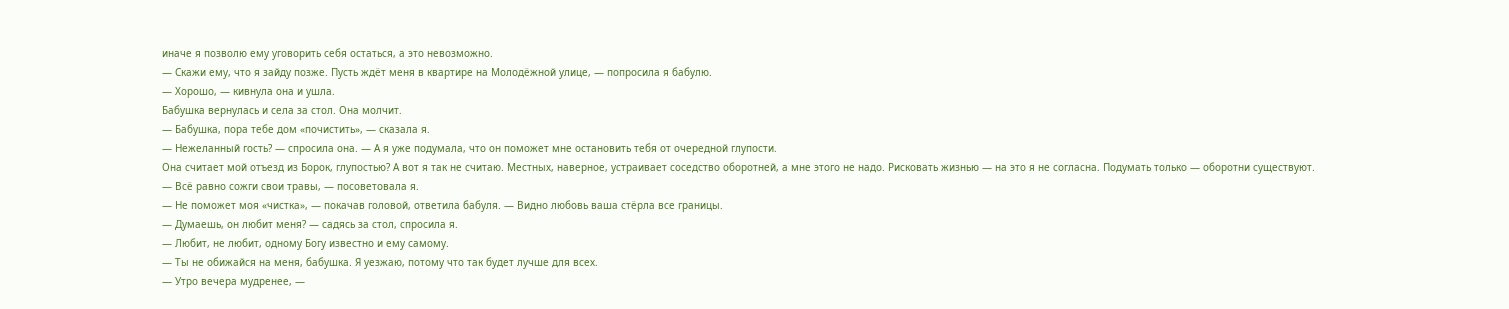иначе я позволю ему уговорить себя остаться, а это невозможно.
— Скажи ему, что я зайду позже. Пусть ждёт меня в квартире на Молодёжной улице, — попросила я бабулю.
— Хорошо, — кивнула она и ушла.
Бабушка вернулась и села за стол. Она молчит.
— Бабушка, пора тебе дом «почистить», — сказала я.
— Нежеланный гость? — спросила она. — А я уже подумала, что он поможет мне остановить тебя от очередной глупости.
Она считает мой отъезд из Борок, глупостью? А вот я так не считаю. Местных, наверное, устраивает соседство оборотней, а мне этого не надо. Рисковать жизнью — на это я не согласна. Подумать только — оборотни существуют.
— Всё равно сожги свои травы, — посоветовала я.
— Не поможет моя «чистка», — покачав головой, ответила бабуля. — Видно любовь ваша стёрла все границы.
— Думаешь, он любит меня? — садясь за стол, спросила я.
— Любит, не любит, одному Богу известно и ему самому.
— Ты не обижайся на меня, бабушка. Я уезжаю, потому что так будет лучше для всех.
— Утро вечера мудренее, —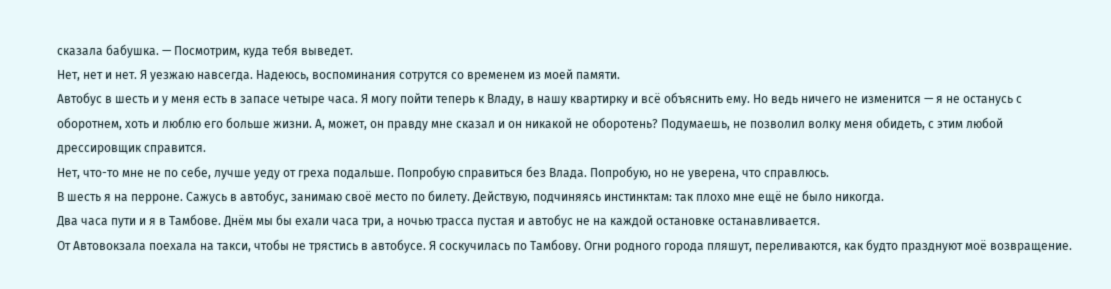сказала бабушка. — Посмотрим, куда тебя выведет.
Нет, нет и нет. Я уезжаю навсегда. Надеюсь, воспоминания сотрутся со временем из моей памяти.
Автобус в шесть и у меня есть в запасе четыре часа. Я могу пойти теперь к Владу, в нашу квартирку и всё объяснить ему. Но ведь ничего не изменится — я не останусь с оборотнем, хоть и люблю его больше жизни. А, может, он правду мне сказал и он никакой не оборотень? Подумаешь, не позволил волку меня обидеть, с этим любой дрессировщик справится.
Нет, что-то мне не по себе, лучше уеду от греха подальше. Попробую справиться без Влада. Попробую, но не уверена, что справлюсь.
В шесть я на перроне. Сажусь в автобус, занимаю своё место по билету. Действую, подчиняясь инстинктам: так плохо мне ещё не было никогда.
Два часа пути и я в Тамбове. Днём мы бы ехали часа три, а ночью трасса пустая и автобус не на каждой остановке останавливается.
От Автовокзала поехала на такси, чтобы не трястись в автобусе. Я соскучилась по Тамбову. Огни родного города пляшут, переливаются, как будто празднуют моё возвращение.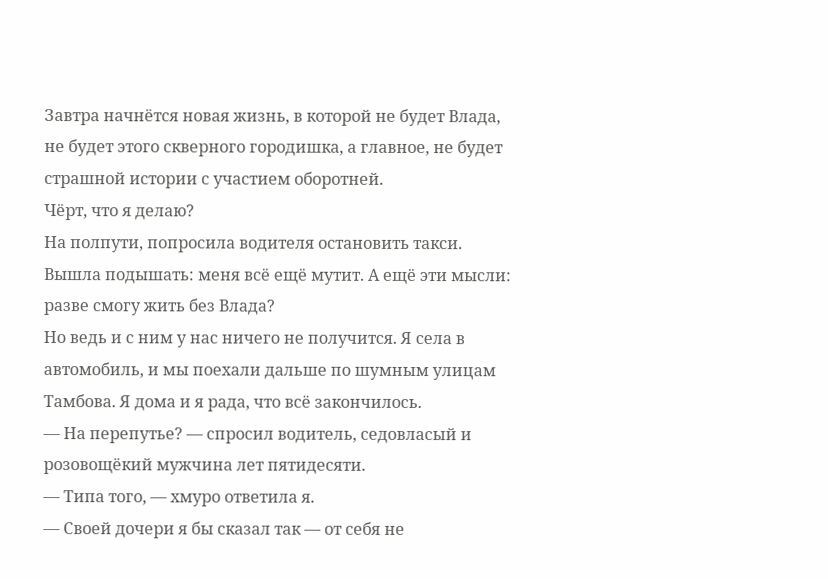Завтра начнётся новая жизнь, в которой не будет Влада, не будет этого скверного городишка, а главное, не будет страшной истории с участием оборотней.
Чёрт, что я делаю?
На полпути, попросила водителя остановить такси. Вышла подышать: меня всё ещё мутит. А ещё эти мысли: разве смогу жить без Влада?
Но ведь и с ним у нас ничего не получится. Я села в автомобиль, и мы поехали дальше по шумным улицам Тамбова. Я дома и я рада, что всё закончилось.
— На перепутье? — спросил водитель, седовласый и розовощёкий мужчина лет пятидесяти.
— Типа того, — хмуро ответила я.
— Своей дочери я бы сказал так — от себя не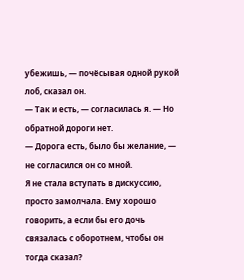убежишь, — почёсывая одной рукой лоб, сказал он.
— Так и есть, — согласилась я. — Но обратной дороги нет.
— Дорога есть, было бы желание, — не согласился он со мной.
Я не стала вступать в дискуссию, просто замолчала. Ему хорошо говорить, а если бы его дочь связалась с оборотнем, чтобы он тогда сказал?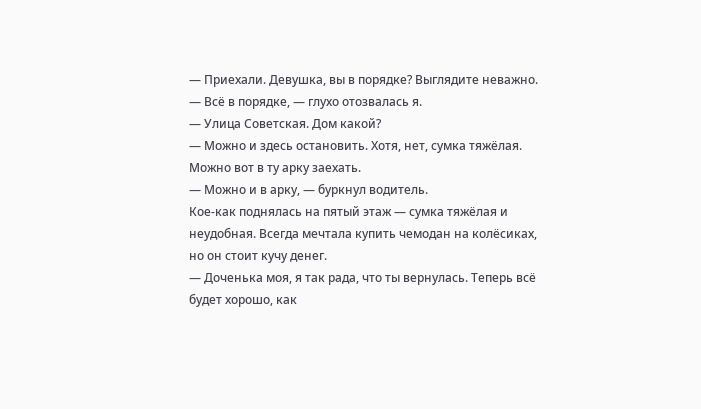— Приехали. Девушка, вы в порядке? Выглядите неважно.
— Всё в порядке, — глухо отозвалась я.
— Улица Советская. Дом какой?
— Можно и здесь остановить. Хотя, нет, сумка тяжёлая. Можно вот в ту арку заехать.
— Можно и в арку, — буркнул водитель.
Кое-как поднялась на пятый этаж — сумка тяжёлая и неудобная. Всегда мечтала купить чемодан на колёсиках, но он стоит кучу денег.
— Доченька моя, я так рада, что ты вернулась. Теперь всё будет хорошо, как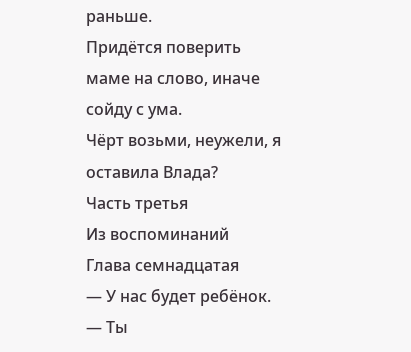раньше.
Придётся поверить маме на слово, иначе сойду с ума.
Чёрт возьми, неужели, я оставила Влада?
Часть третья
Из воспоминаний
Глава семнадцатая
— У нас будет ребёнок.
— Ты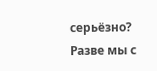серьёзно? Разве мы с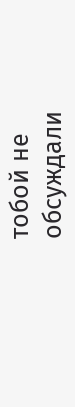тобой не обсуждали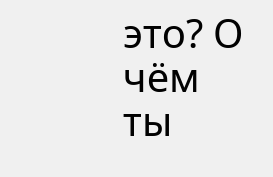это? О чём ты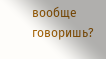вообще говоришь?